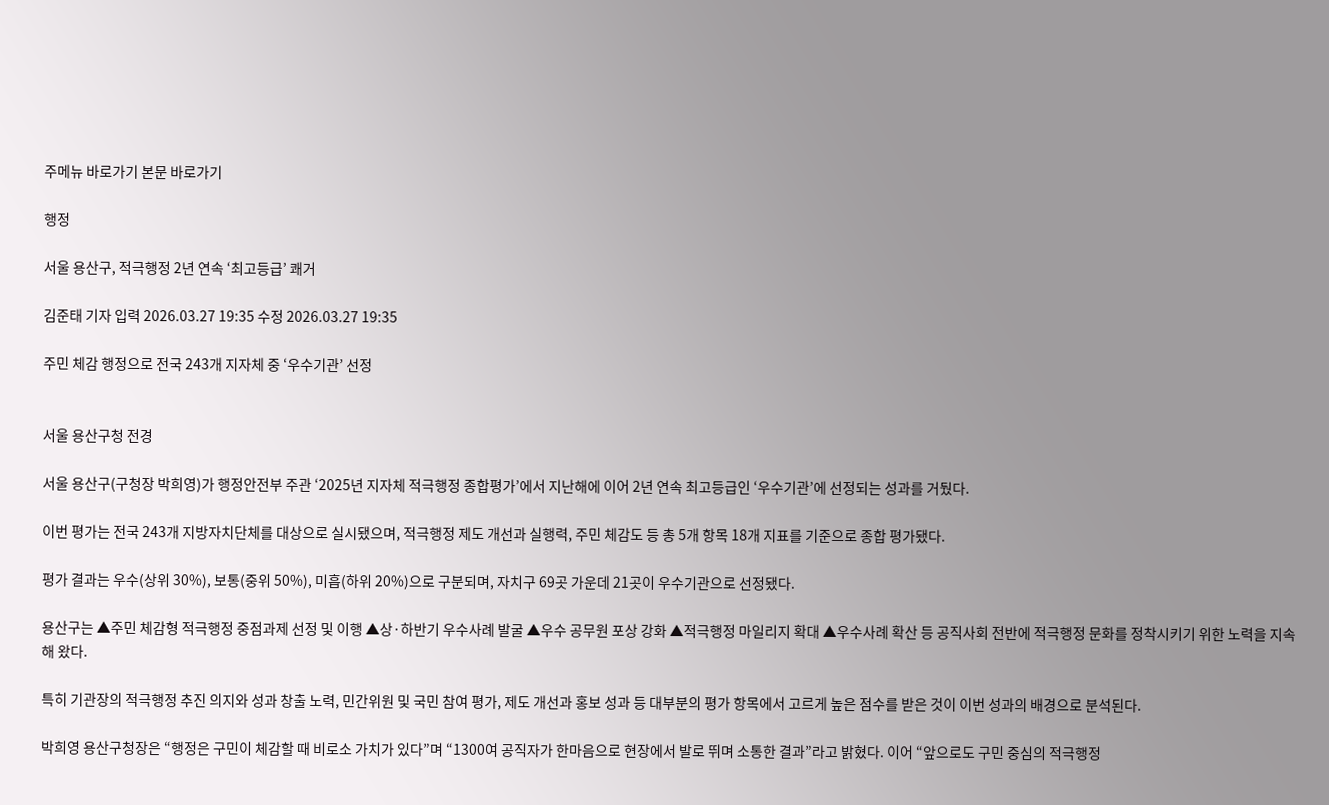주메뉴 바로가기 본문 바로가기

행정

서울 용산구, 적극행정 2년 연속 ‘최고등급’ 쾌거

김준태 기자 입력 2026.03.27 19:35 수정 2026.03.27 19:35

주민 체감 행정으로 전국 243개 지자체 중 ‘우수기관’ 선정


서울 용산구청 전경

서울 용산구(구청장 박희영)가 행정안전부 주관 ‘2025년 지자체 적극행정 종합평가’에서 지난해에 이어 2년 연속 최고등급인 ‘우수기관’에 선정되는 성과를 거뒀다.

이번 평가는 전국 243개 지방자치단체를 대상으로 실시됐으며, 적극행정 제도 개선과 실행력, 주민 체감도 등 총 5개 항목 18개 지표를 기준으로 종합 평가됐다.

평가 결과는 우수(상위 30%), 보통(중위 50%), 미흡(하위 20%)으로 구분되며, 자치구 69곳 가운데 21곳이 우수기관으로 선정됐다.

용산구는 ▲주민 체감형 적극행정 중점과제 선정 및 이행 ▲상·하반기 우수사례 발굴 ▲우수 공무원 포상 강화 ▲적극행정 마일리지 확대 ▲우수사례 확산 등 공직사회 전반에 적극행정 문화를 정착시키기 위한 노력을 지속해 왔다.

특히 기관장의 적극행정 추진 의지와 성과 창출 노력, 민간위원 및 국민 참여 평가, 제도 개선과 홍보 성과 등 대부분의 평가 항목에서 고르게 높은 점수를 받은 것이 이번 성과의 배경으로 분석된다.

박희영 용산구청장은 “행정은 구민이 체감할 때 비로소 가치가 있다”며 “1300여 공직자가 한마음으로 현장에서 발로 뛰며 소통한 결과”라고 밝혔다. 이어 “앞으로도 구민 중심의 적극행정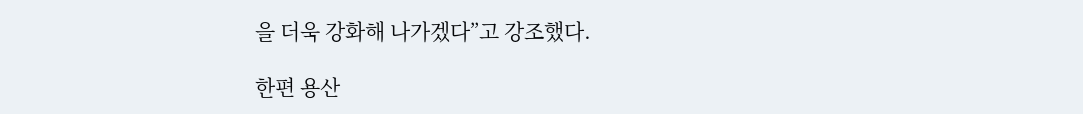을 더욱 강화해 나가겠다”고 강조했다.

한편 용산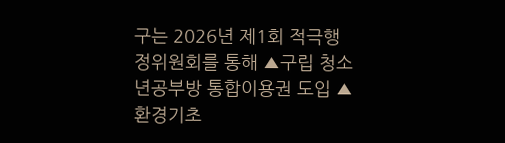구는 2026년 제1회 적극행정위원회를 통해 ▲구립 청소년공부방 통합이용권 도입 ▲환경기초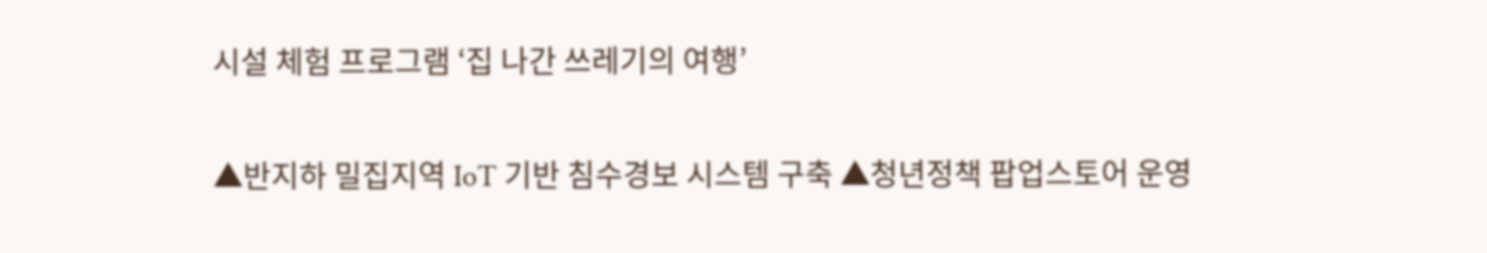시설 체험 프로그램 ‘집 나간 쓰레기의 여행’

▲반지하 밀집지역 IoT 기반 침수경보 시스템 구축 ▲청년정책 팝업스토어 운영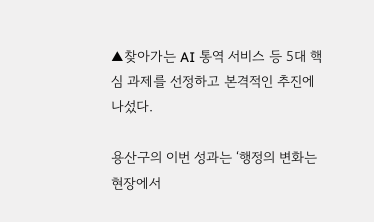▲찾아가는 AI 통역 서비스 등 5대 핵심 과제를 선정하고 본격적인 추진에 나섰다.

용산구의 이번 성과는 ‘행정의 변화는 현장에서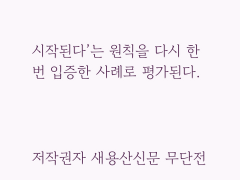시작된다’는 원칙을 다시 한 번 입증한 사례로 평가된다.



저작권자 새용산신문 무단전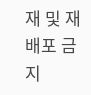재 및 재배포 금지